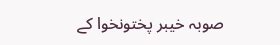صوبہ خیبر پختونخوا کے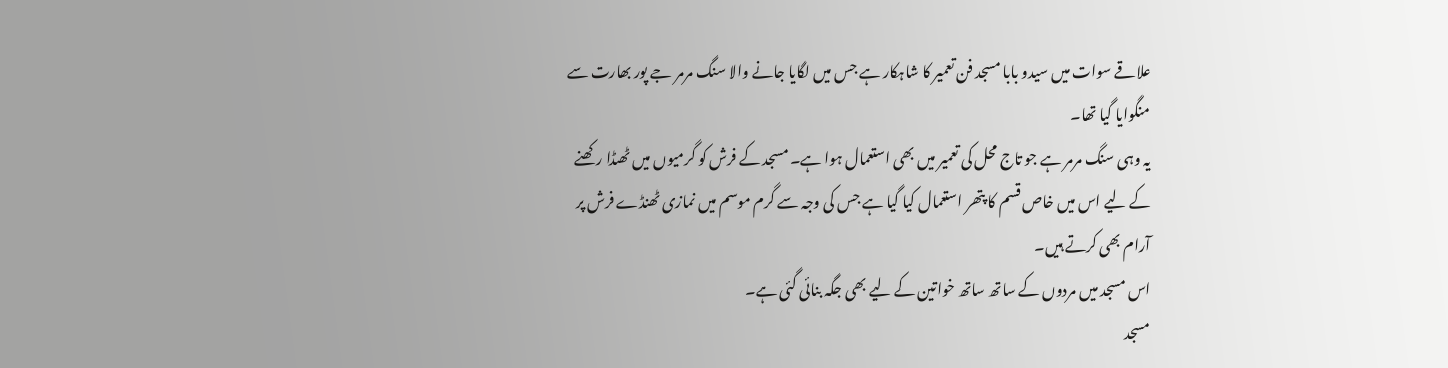علاقے سوات میں سیدو بابا مسجد فن تعمیر کا شاہکار ہے جس میں لگایا جانے والا سنگ مرمر جے پور بھارت سے منگوایا گیا تھا۔
یہ وہی سنگ مرمر ہے جو تاج محل کی تعمیر میں بھی استعمال ہوا ہے۔ مسجد کے فرش کو گرمیوں میں ٹھںڈا رکھنے کے لیے اس میں خاص قسم کا پتھر استعمال کیا گیا ہے جس کی وجہ سے گرم موسم میں نمازی ٹھنڈے فرش پر آرام بھی کرتے ہیں۔
اس مسجد میں مردوں کے ساتھ ساتھ خواتین کے لیے بھی جگہ بنائی گئی ہے۔
مسجد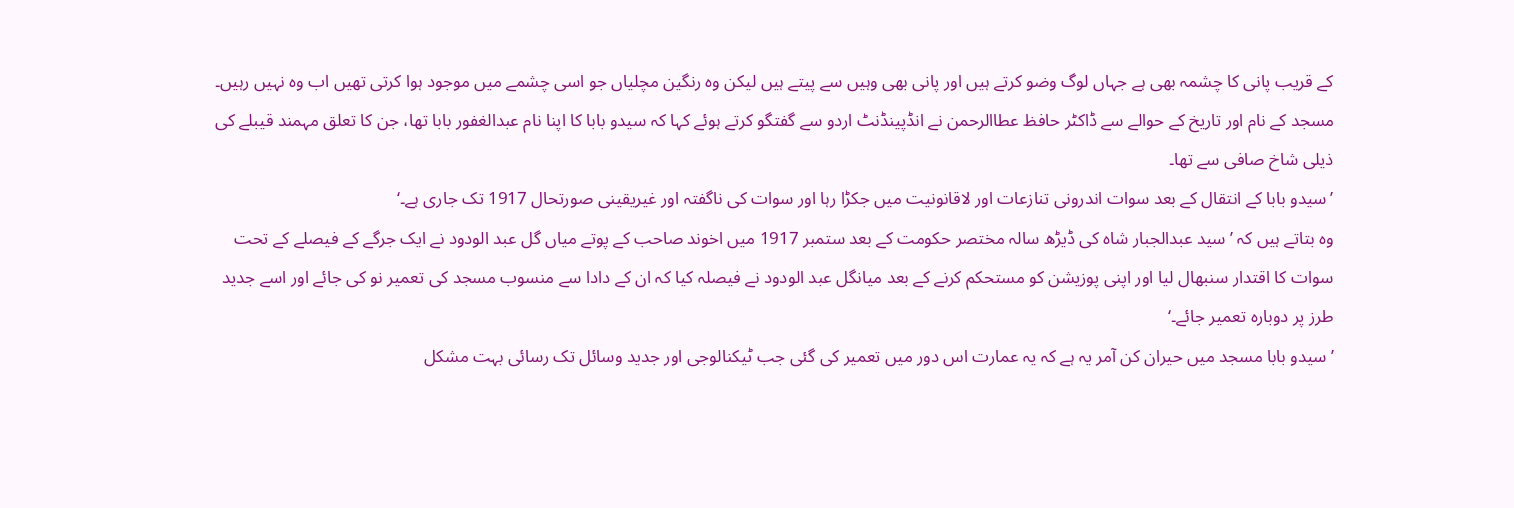کے قریب پانی کا چشمہ بھی ہے جہاں لوگ وضو کرتے ہیں اور پانی بھی وہیں سے پیتے ہیں لیکن وہ رنگین مچلیاں جو اسی چشمے میں موجود ہوا کرتی تھیں اب وہ نہیں رہیں۔
مسجد کے نام اور تاریخ کے حوالے سے ڈاکٹر حافظ عطاالرحمن نے انڈپینڈنٹ اردو سے گفتگو کرتے ہوئے کہا کہ سیدو بابا کا اپنا نام عبدالغفور بابا تھا، جن کا تعلق مہمند قیبلے کی ذیلی شاخ صافی سے تھا۔
’سیدو بابا کے انتقال کے بعد سوات اندرونی تنازعات اور لاقانونیت میں جکڑا رہا اور سوات کی ناگفتہ اور غیریقینی صورتحال 1917 تک جاری ہے۔‘
وہ بتاتے ہیں کہ ’سید عبدالجبار شاہ کی ڈیڑھ سالہ مختصر حکومت کے بعد ستمبر 1917 میں اخوند صاحب کے پوتے میاں گل عبد الودود نے ایک جرگے کے فیصلے کے تحت سوات کا اقتدار سنبھال لیا اور اپنی پوزیشن کو مستحکم کرنے کے بعد میانگل عبد الودود نے فیصلہ کیا کہ ان کے دادا سے منسوب مسجد کی تعمیر نو کی جائے اور اسے جدید طرز پر دوبارہ تعمیر جائے۔‘
’سیدو بابا مسجد میں حیران کن آمر یہ ہے کہ یہ عمارت اس دور میں تعمیر کی گئی جب ٹیکنالوجی اور جدید وسائل تک رسائی بہت مشکل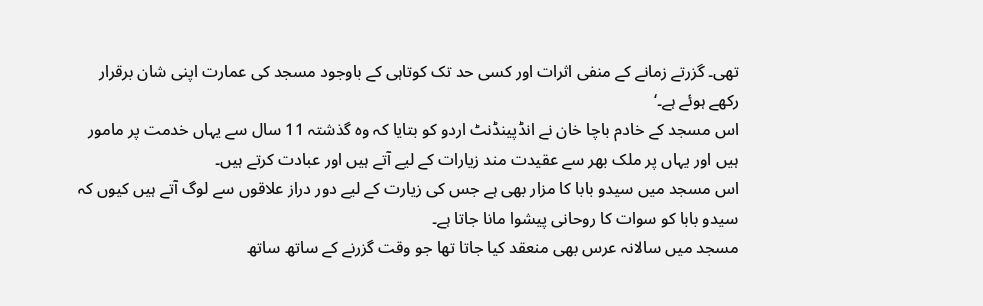تھی۔ گزرتے زمانے کے منفی اثرات اور کسی حد تک کوتاہی کے باوجود مسجد کی عمارت اپنی شان برقرار رکھے ہوئے ہے۔‘
اس مسجد کے خادم باچا خان نے انڈپینڈنٹ اردو کو بتایا کہ وہ گذشتہ 11 سال سے یہاں خدمت پر مامور ہیں اور یہاں پر ملک بھر سے عقیدت مند زیارات کے لیے آتے ہیں اور عبادت کرتے ہیں۔
اس مسجد میں سیدو بابا کا مزار بھی ہے جس کی زیارت کے لیے دور دراز علاقوں سے لوگ آتے ہیں کیوں کہ سیدو بابا کو سوات کا روحانی پیشوا مانا جاتا ہے۔
مسجد میں سالانہ عرس بھی منعقد کیا جاتا تھا جو وقت گزرنے کے ساتھ ساتھ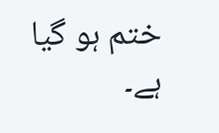ختم ہو گیا ہے۔